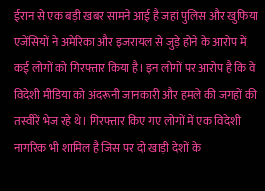ईरान से एक बड़ी खबर सामने आई है जहां पुलिस और खुफिया एजेंसियों ने अमेरिका और इजरायल से जुड़े होने के आरोप में कई लोगों को गिरफ्तार किया है। इन लोगों पर आरोप है कि वे विदेशी मीडिया को अंदरूनी जानकारी और हमले की जगहों की तस्वीरें भेज रहे थे। गिरफ्तार किए गए लोगों में एक विदेशी नागरिक भी शामिल है जिस पर दो खाड़ी देशों के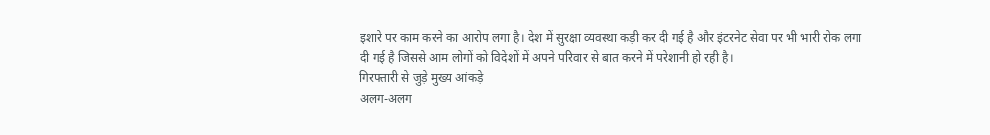इशारे पर काम करने का आरोप लगा है। देश में सुरक्षा व्यवस्था कड़ी कर दी गई है और इंटरनेट सेवा पर भी भारी रोक लगा दी गई है जिससे आम लोगों को विदेशों में अपने परिवार से बात करने में परेशानी हो रही है।
गिरफ्तारी से जुड़े मुख्य आंकड़े
अलग-अलग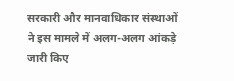सरकारी और मानवाधिकार संस्थाओं ने इस मामले में अलग-अलग आंकड़े जारी किए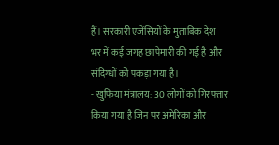हैं। सरकारी एजेंसियों के मुताबिक देश भर में कई जगह छापेमारी की गई है और संदिग्धों को पकड़ा गया है।
- खुफिया मंत्रालय: 30 लोगों को गिरफ्तार किया गया है जिन पर अमेरिका और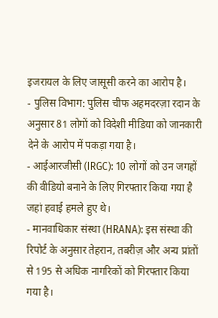इजरायल के लिए जासूसी करने का आरोप है।
- पुलिस विभाग: पुलिस चीफ अहमदरज़ा रदान के अनुसार 81 लोगों को विदेशी मीडिया को जानकारी देने के आरोप में पकड़ा गया है।
- आईआरजीसी (IRGC): 10 लोगों को उन जगहों की वीडियो बनाने के लिए गिरफ्तार किया गया है जहां हवाई हमले हुए थे।
- मानवाधिकार संस्था (HRANA): इस संस्था की रिपोर्ट के अनुसार तेहरान, तबरीज़ और अन्य प्रांतों से 195 से अधिक नागरिकों को गिरफ्तार किया गया है।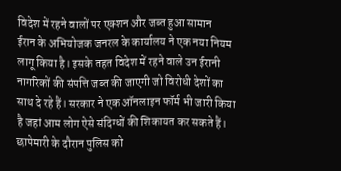विदेश में रहने वालों पर एक्शन और जब्त हुआ सामान
ईरान के अभियोजक जनरल के कार्यालय ने एक नया नियम लागू किया है। इसके तहत विदेश में रहने वाले उन ईरानी नागरिकों की संपत्ति जब्त की जाएगी जो विरोधी देशों का साथ दे रहे हैं। सरकार ने एक ऑनलाइन फॉर्म भी जारी किया है जहां आम लोग ऐसे संदिग्धों की शिकायत कर सकते हैं। छापेमारी के दौरान पुलिस को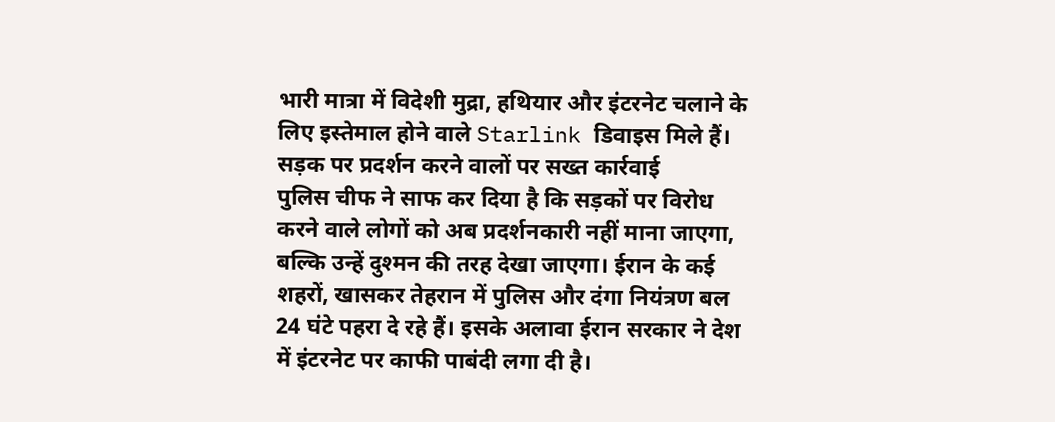भारी मात्रा में विदेशी मुद्रा, हथियार और इंटरनेट चलाने के लिए इस्तेमाल होने वाले Starlink डिवाइस मिले हैं।
सड़क पर प्रदर्शन करने वालों पर सख्त कार्रवाई
पुलिस चीफ ने साफ कर दिया है कि सड़कों पर विरोध करने वाले लोगों को अब प्रदर्शनकारी नहीं माना जाएगा, बल्कि उन्हें दुश्मन की तरह देखा जाएगा। ईरान के कई शहरों, खासकर तेहरान में पुलिस और दंगा नियंत्रण बल 24 घंटे पहरा दे रहे हैं। इसके अलावा ईरान सरकार ने देश में इंटरनेट पर काफी पाबंदी लगा दी है।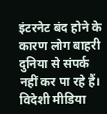इंटरनेट बंद होने के कारण लोग बाहरी दुनिया से संपर्क नहीं कर पा रहे हैं। विदेशी मीडिया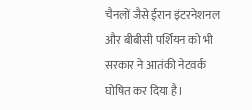चैनलों जैसे ईरान इंटरनेशनल और बीबीसी पर्शियन को भी सरकार ने आतंकी नेटवर्क घोषित कर दिया है।